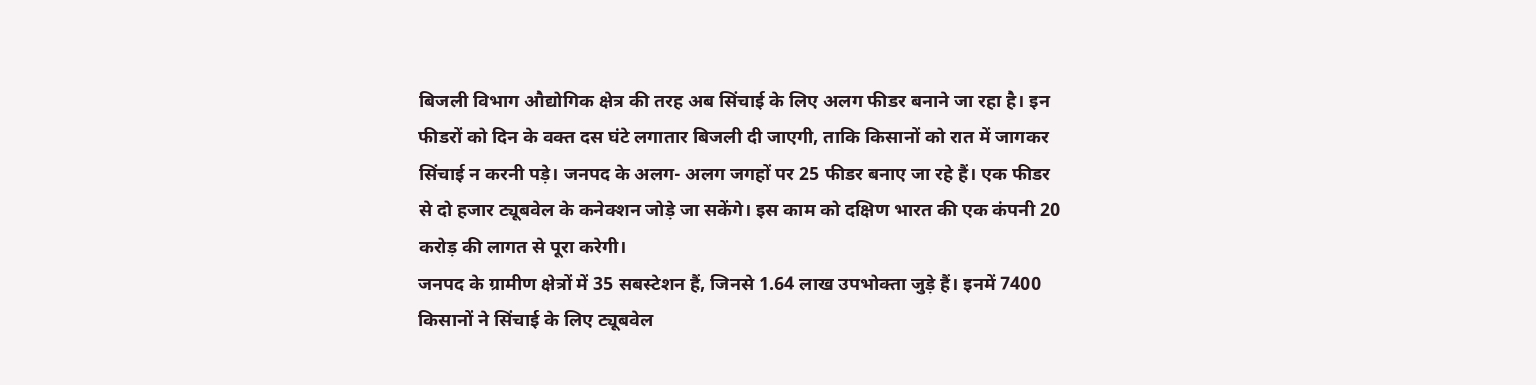बिजली विभाग औद्योगिक क्षेत्र की तरह अब सिंचाई के लिए अलग फीडर बनाने जा रहा है। इन फीडरों को दिन के वक्त दस घंटे लगातार बिजली दी जाएगी, ताकि किसानों को रात में जागकर सिंचाई न करनी पड़े। जनपद के अलग- अलग जगहों पर 25 फीडर बनाए जा रहे हैं। एक फीडर से दो हजार ट्यूबवेल के कनेक्शन जोड़े जा सकेंगे। इस काम को दक्षिण भारत की एक कंपनी 20 करोड़ की लागत से पूरा करेगी।
जनपद के ग्रामीण क्षेत्रों में 35 सबस्टेशन हैं, जिनसे 1.64 लाख उपभोक्ता जुड़े हैं। इनमें 7400 किसानों ने सिंचाई के लिए ट्यूबवेल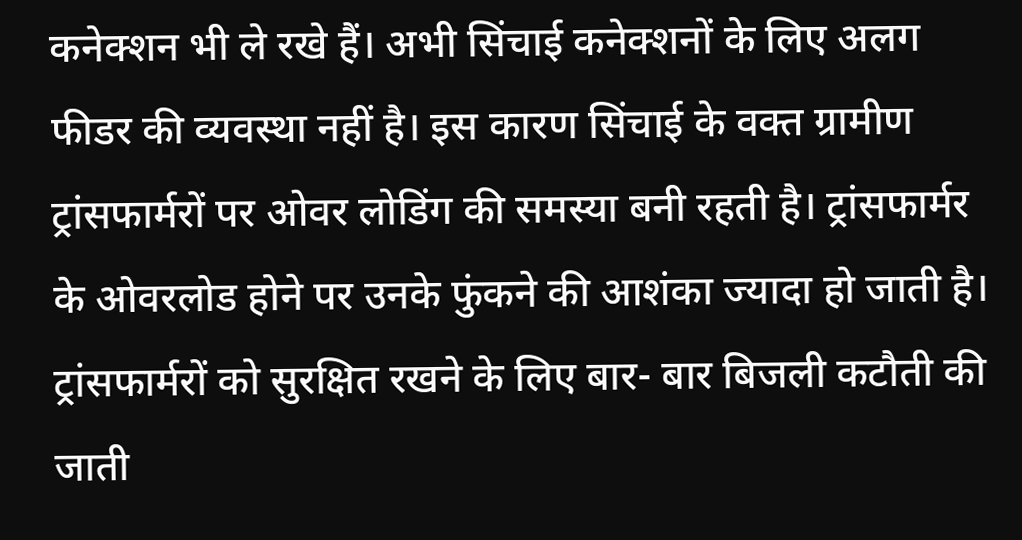कनेक्शन भी ले रखे हैं। अभी सिंचाई कनेक्शनों के लिए अलग फीडर की व्यवस्था नहीं है। इस कारण सिंचाई के वक्त ग्रामीण ट्रांसफार्मरों पर ओवर लोडिंग की समस्या बनी रहती है। ट्रांसफार्मर के ओवरलोड होने पर उनके फुंकने की आशंका ज्यादा हो जाती है। ट्रांसफार्मरों को सुरक्षित रखने के लिए बार- बार बिजली कटौती की जाती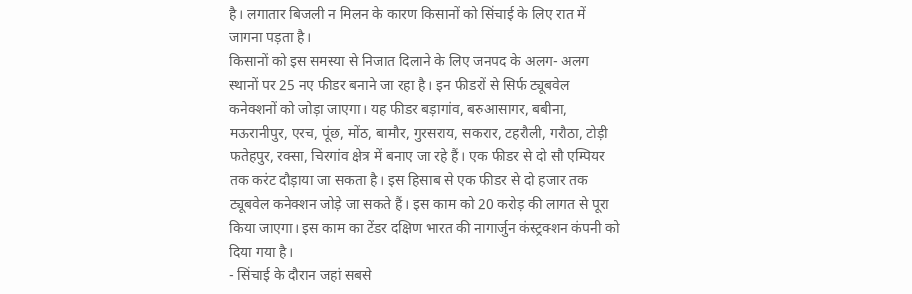है। लगातार बिजली न मिलन के कारण किसानों को सिंचाई के लिए रात में जागना पड़ता है।
किसानों को इस समस्या से निजात दिलाने के लिए जनपद के अलग- अलग स्थानों पर 25 नए फीडर बनाने जा रहा है। इन फीडरों से सिर्फ ट्यूबवेल कनेक्शनों को जोड़ा जाएगा। यह फीडर बड़ागांव, बरुआसागर, बबीना, मऊरानीपुर, एरच, पूंछ, मोंठ, बामौर, गुरसराय, सकरार, टहरौली, गरौठा, टोड़ी फतेहपुर, रक्सा, चिरगांव क्षेत्र में बनाए जा रहे हैं। एक फीडर से दो सौ एम्पियर तक करंट दौड़ाया जा सकता है। इस हिसाब से एक फीडर से दो हजार तक ट्यूबवेल कनेक्शन जोड़े जा सकते हैं। इस काम को 20 करोड़ की लागत से पूरा किया जाएगा। इस काम का टेंडर दक्षिण भारत की नागार्जुन कंस्ट्रक्शन कंपनी को दिया गया है।
- सिंचाई के दौरान जहां सबसे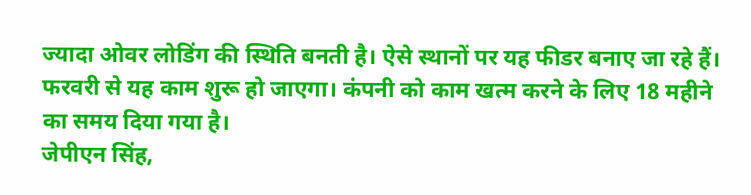ज्यादा ओवर लोडिंग की स्थिति बनती है। ऐसे स्थानों पर यह फीडर बनाए जा रहे हैं। फरवरी से यह काम शुरू हो जाएगा। कंपनी को काम खत्म करने के लिए 18 महीने का समय दिया गया है।
जेपीएन सिंह,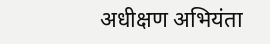अधीक्षण अभियंता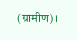(ग्रामीण)।